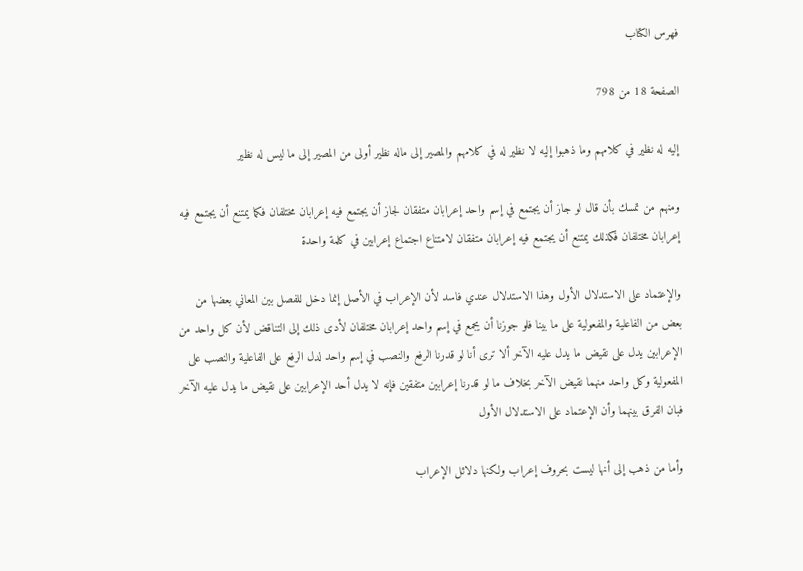فهرس الكتاب

الصفحة 18 من 798

إليه له نظير في كلامهم وما ذهبوا إليه لا نظير له في كلامهم والمصير إلى ماله نظير أولى من المصير إلى ما ليس له نظير

ومنهم من تمسك بأن قال لو جاز أن يجتمع في إسم واحد إعرابان متفقان لجاز أن يجتمع فيه إعرابان مختلفان فكما يمتنع أن يجتمع فيه إعرابان مختلفان فكذلك يمتنع أن يجتمع فيه إعرابان متفقان لامتناع اجتماع إعرابين في كلمة واحدة

والإعتماد على الاستدلال الأول وهذا الاستدلال عندي فاسد لأن الإعراب في الأصل إنما دخل للفصل بين المعاني بعضها من بعض من الفاعلية والمفعولية على ما بينا فلو جوزنا أن يجمع في إسم واحد إعرابان مختلفان لأدى ذلك إلى التناقض لأن كل واحد من الإعرابين يدل على نقيض ما يدل عليه الآخر ألا ترى أنا لو قدرنا الرفع والنصب في إسم واحد لدل الرفع على الفاعلية والنصب على المفعولية وكل واحد منهما نقيض الآخر بخلاف ما لو قدرنا إعرابين متفقين فإنه لا يدل أحد الإعرابين على نقيض ما يدل عليه الآخر فبان الفرق بينهما وأن الإعتماد على الاستدلال الأول

وأما من ذهب إلى أنها ليست بحروف إعراب ولكنها دلائل الإعراب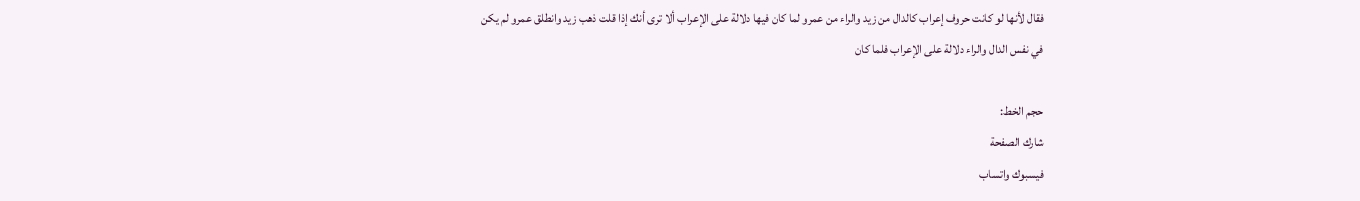فقال لأنها لو كانت حروف إعراب كالدال من زيد والراء من عمرو لما كان فيها دلالة على الإعراب ألا ترى أنك إذا قلت ذهب زيد وانطلق عمرو لم يكن في نفس الدال والراء دلالة على الإعراب فلما كان

حجم الخط:
شارك الصفحة
فيسبوك واتساب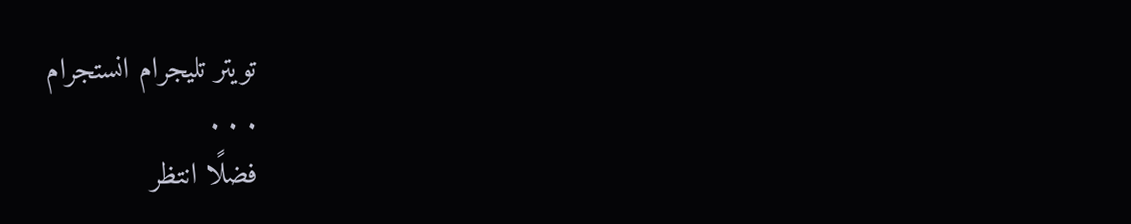تويتر تليجرام انستجرام
. . .
فضلًا انتظر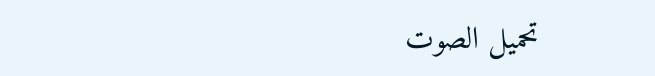تحميل الصوت